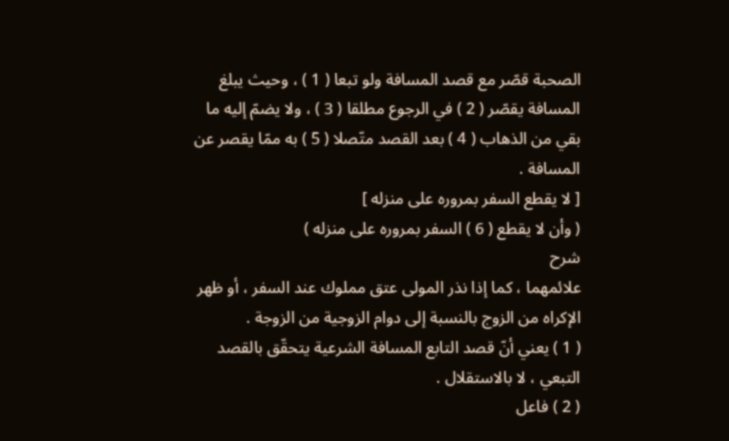الصحبة قصّر مع قصد المسافة ولو تبعا ( 1 ) ، وحيث يبلغ المسافة يقصّر ( 2 ) في الرجوع مطلقا ( 3 ) ، ولا يضمّ إليه ما بقي من الذهاب ( 4 ) بعد القصد متّصلا ( 5 ) به ممّا يقصر عن المسافة .
[ لا يقطع السفر بمروره على منزله ]
( وأن لا يقطع ( 6 ) السفر بمروره على منزله )
شرح
علائمهما ، كما إذا نذر المولى عتق مملوك عند السفر ، أو ظهر الإكراه من الزوج بالنسبة إلى دوام الزوجية من الزوجة .
( 1 ) يعني أنّ قصد التابع المسافة الشرعية يتحقّق بالقصد التبعي ، لا بالاستقلال .
( 2 ) فاعل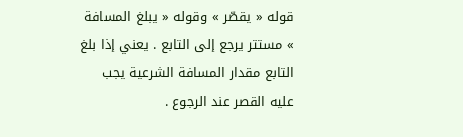قوله « يقصّر » وقوله « يبلغ المسافة » مستتر يرجع إلى التابع . يعني إذا بلغ التابع مقدار المسافة الشرعية يجب عليه القصر عند الرجوع .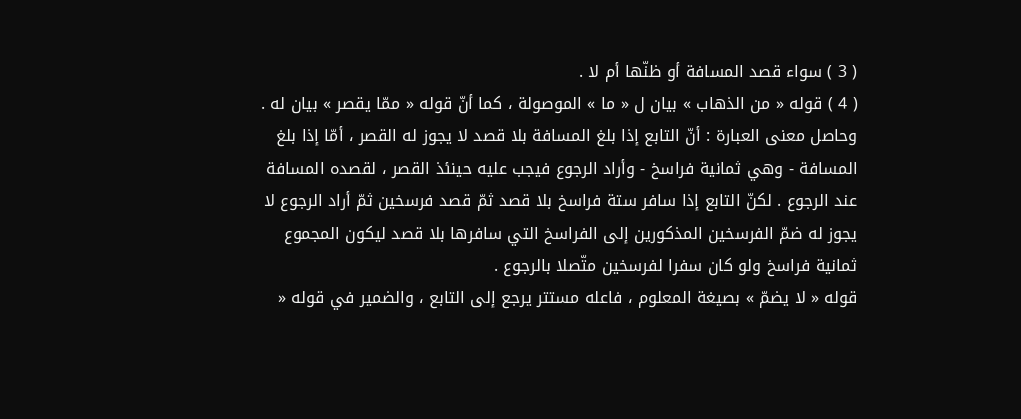( 3 ) سواء قصد المسافة أو ظنّها أم لا .
( 4 ) قوله « من الذهاب » بيان ل « ما » الموصولة ، كما أنّ قوله « ممّا يقصر » بيان له .
وحاصل معنى العبارة : أنّ التابع إذا بلغ المسافة بلا قصد لا يجوز له القصر ، أمّا إذا بلغ المسافة - وهي ثمانية فراسخ - وأراد الرجوع فيجب عليه حينئذ القصر ، لقصده المسافة عند الرجوع . لكنّ التابع إذا سافر ستة فراسخ بلا قصد ثمّ قصد فرسخين ثمّ أراد الرجوع لا يجوز له ضمّ الفرسخين المذكورين إلى الفراسخ التي سافرها بلا قصد ليكون المجموع ثمانية فراسخ ولو كان سفرا لفرسخين متّصلا بالرجوع .
قوله « لا يضمّ » بصيغة المعلوم ، فاعله مستتر يرجع إلى التابع ، والضمير في قوله «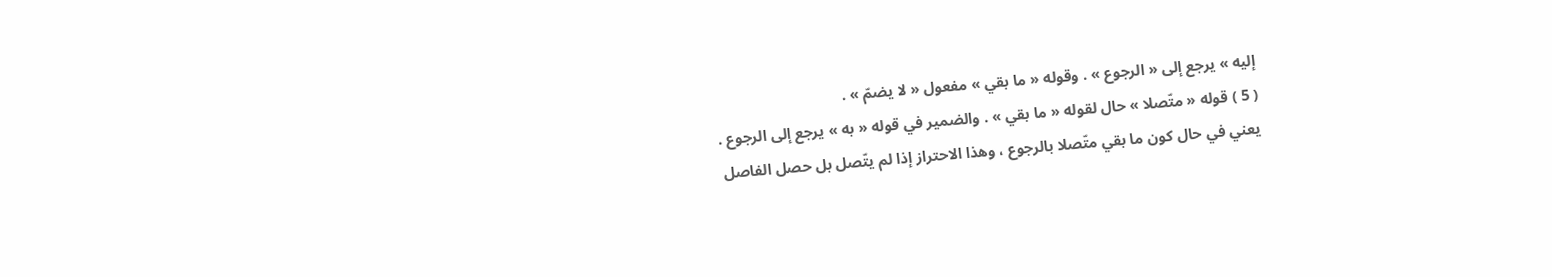إليه » يرجع إلى « الرجوع » . وقوله « ما بقي » مفعول « لا يضمّ » .
( 5 ) قوله « متّصلا » حال لقوله « ما بقي » . والضمير في قوله « به » يرجع إلى الرجوع .
يعني في حال كون ما بقي متّصلا بالرجوع ، وهذا الاحتراز إذا لم يتّصل بل حصل الفاصل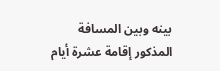بينه وبين المسافة المذكور إقامة عشرة أيام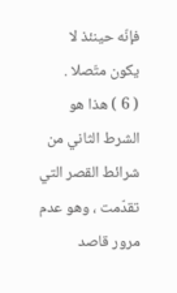فإنّه حينئذ لا يكون متّصلا .
( 6 ) هذا هو الشرط الثاني من شرائط القصر التي تقدّمت ، وهو عدم مرور قاصد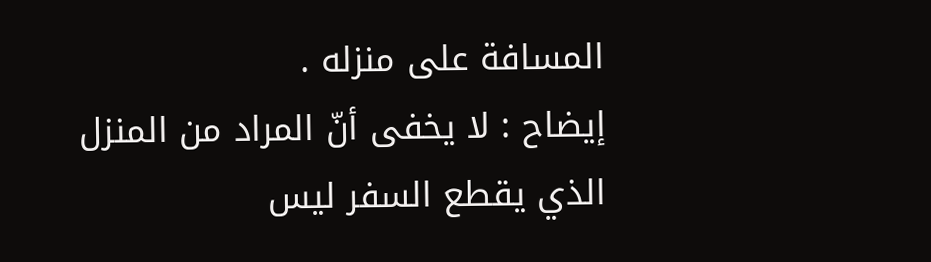المسافة على منزله .
إيضاح : لا يخفى أنّ المراد من المنزل الذي يقطع السفر ليس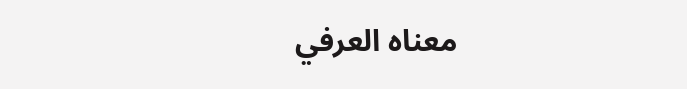معناه العرفي